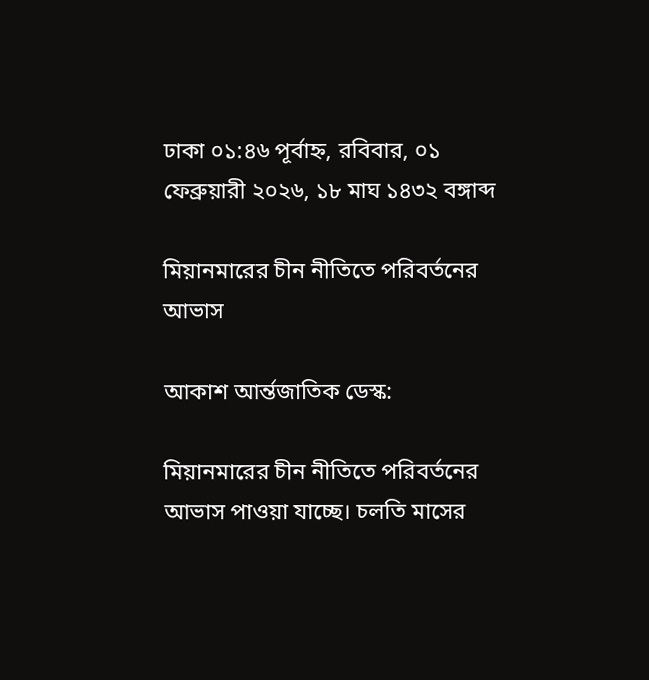ঢাকা ০১:৪৬ পূর্বাহ্ন, রবিবার, ০১ ফেব্রুয়ারী ২০২৬, ১৮ মাঘ ১৪৩২ বঙ্গাব্দ

মিয়ানমারের চীন নীতিতে পরিবর্তনের আভাস

আকাশ আর্ন্তজাতিক ডেস্ক:

মিয়ানমারের চীন নীতিতে পরিবর্তনের আভাস পাওয়া যাচ্ছে। চলতি মাসের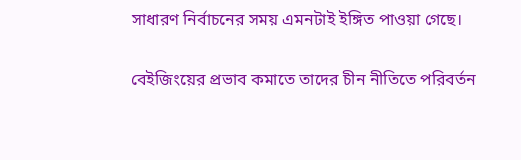সাধারণ নির্বাচনের সময় এমনটাই ইঙ্গিত পাওয়া গেছে।

বেইজিংয়ের প্রভাব কমাতে তাদের চীন নীতিতে পরিবর্তন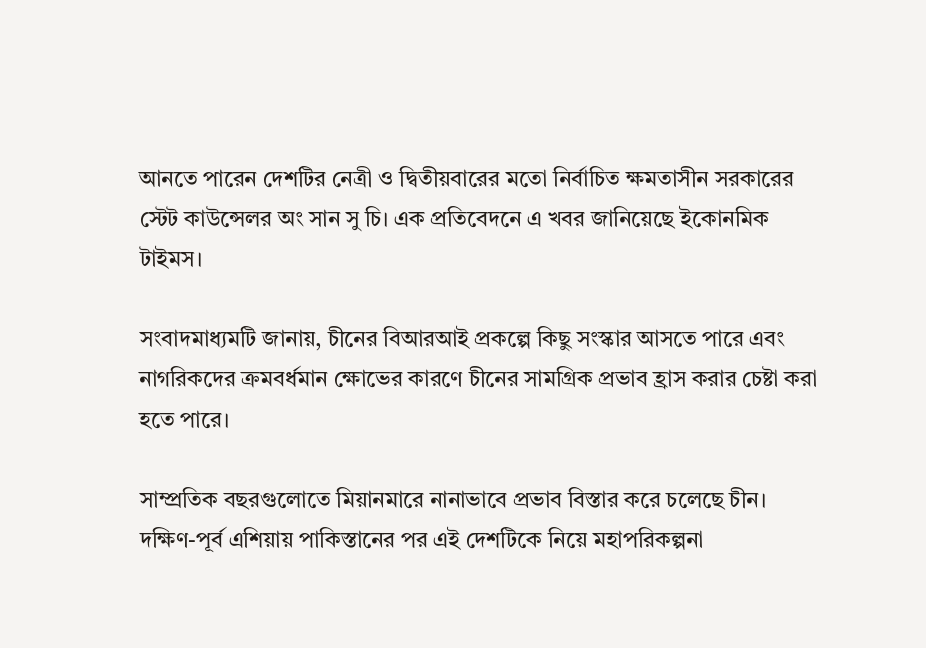আনতে পারেন দেশটির নেত্রী ও দ্বিতীয়বারের মতো নির্বাচিত ক্ষমতাসীন সরকারের স্টেট কাউন্সেলর অং সান সু চি। এক প্রতিবেদনে এ খবর জানিয়েছে ইকোনমিক টাইমস।

সংবাদমাধ্যমটি জানায়, চীনের বিআরআই প্রকল্পে কিছু সংস্কার আসতে পারে এবং নাগরিকদের ক্রমবর্ধমান ক্ষোভের কারণে চীনের সামগ্রিক প্রভাব হ্রাস করার চেষ্টা করা হতে পারে।

সাম্প্রতিক বছরগুলোতে মিয়ানমারে নানাভাবে প্রভাব বিস্তার করে চলেছে চীন। দক্ষিণ-পূর্ব এশিয়ায় পাকিস্তানের পর এই দেশটিকে নিয়ে মহাপরিকল্পনা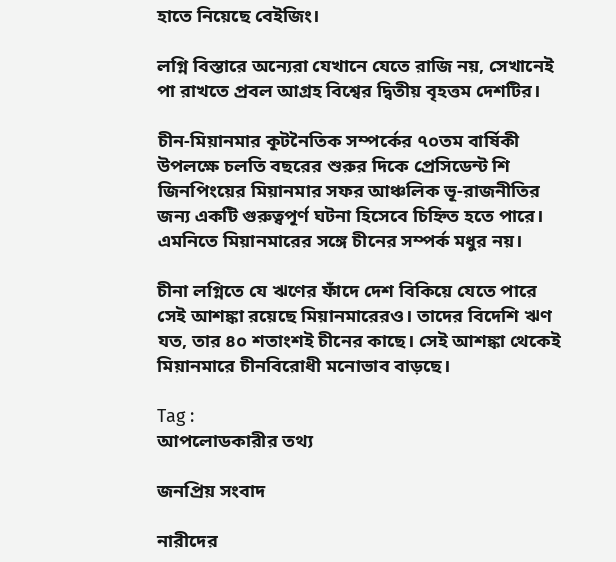হাতে নিয়েছে বেইজিং।

লগ্নি বিস্তারে অন্যেরা যেখানে যেতে রাজি নয়, সেখানেই পা রাখতে প্রবল আগ্রহ বিশ্বের দ্বিতীয় বৃহত্তম দেশটির।

চীন-মিয়ানমার কূটনৈতিক সম্পর্কের ৭০তম বার্ষিকী উপলক্ষে চলতি বছরের শুরুর দিকে প্রেসিডেন্ট শি জিনপিংয়ের মিয়ানমার সফর আঞ্চলিক ভূ-রাজনীতির জন্য একটি গুরুত্বপূর্ণ ঘটনা হিসেবে চিহ্নিত হতে পারে। এমনিতে মিয়ানমারের সঙ্গে চীনের সম্পর্ক মধুর নয়।

চীনা লগ্নিতে যে ঋণের ফাঁদে দেশ বিকিয়ে যেতে পারে সেই আশঙ্কা রয়েছে মিয়ানমারেরও। তাদের বিদেশি ঋণ যত, তার ৪০ শতাংশই চীনের কাছে। সেই আশঙ্কা থেকেই মিয়ানমারে চীনবিরোধী মনোভাব বাড়ছে।

Tag :
আপলোডকারীর তথ্য

জনপ্রিয় সংবাদ

নারীদের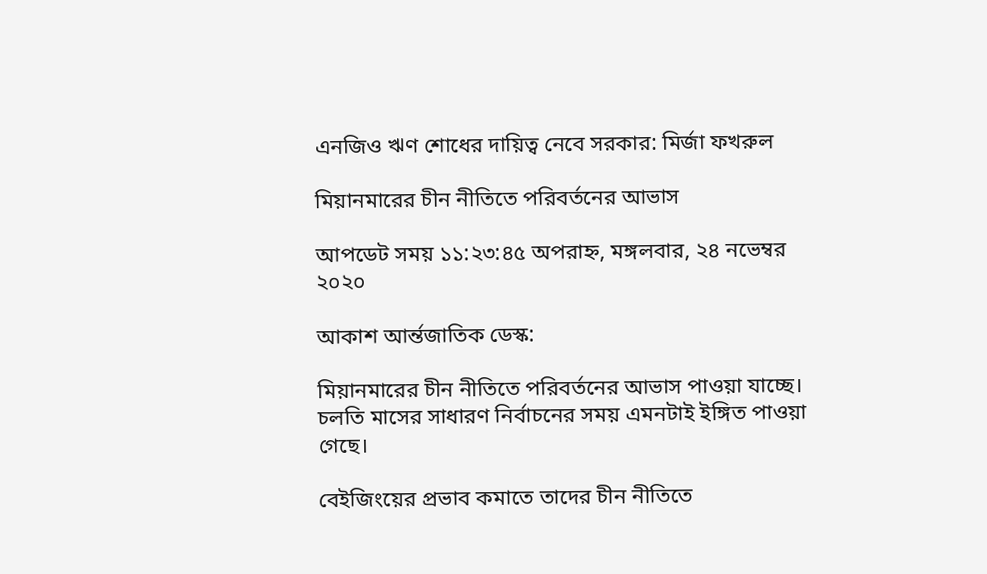এনজিও ঋণ শোধের দায়িত্ব নেবে সরকার: মির্জা ফখরুল

মিয়ানমারের চীন নীতিতে পরিবর্তনের আভাস

আপডেট সময় ১১:২৩:৪৫ অপরাহ্ন, মঙ্গলবার, ২৪ নভেম্বর ২০২০

আকাশ আর্ন্তজাতিক ডেস্ক:

মিয়ানমারের চীন নীতিতে পরিবর্তনের আভাস পাওয়া যাচ্ছে। চলতি মাসের সাধারণ নির্বাচনের সময় এমনটাই ইঙ্গিত পাওয়া গেছে।

বেইজিংয়ের প্রভাব কমাতে তাদের চীন নীতিতে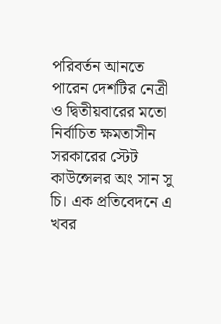পরিবর্তন আনতে পারেন দেশটির নেত্রী ও দ্বিতীয়বারের মতো নির্বাচিত ক্ষমতাসীন সরকারের স্টেট কাউন্সেলর অং সান সু চি। এক প্রতিবেদনে এ খবর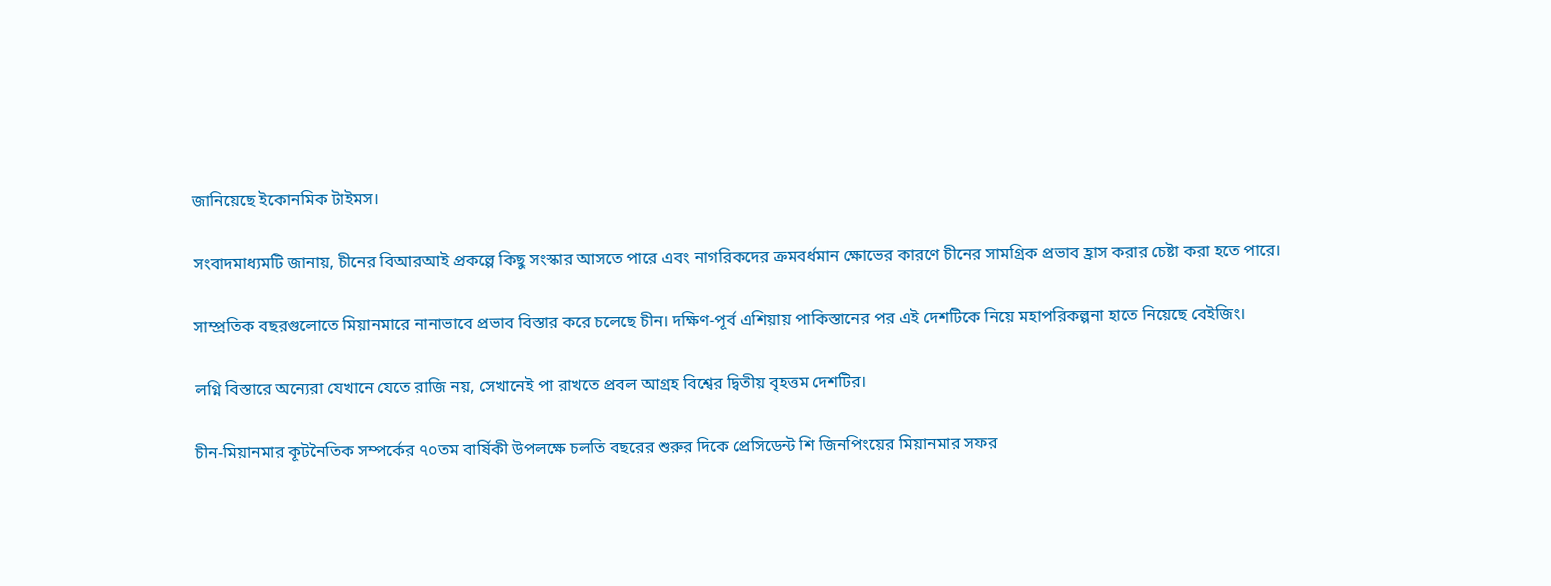জানিয়েছে ইকোনমিক টাইমস।

সংবাদমাধ্যমটি জানায়, চীনের বিআরআই প্রকল্পে কিছু সংস্কার আসতে পারে এবং নাগরিকদের ক্রমবর্ধমান ক্ষোভের কারণে চীনের সামগ্রিক প্রভাব হ্রাস করার চেষ্টা করা হতে পারে।

সাম্প্রতিক বছরগুলোতে মিয়ানমারে নানাভাবে প্রভাব বিস্তার করে চলেছে চীন। দক্ষিণ-পূর্ব এশিয়ায় পাকিস্তানের পর এই দেশটিকে নিয়ে মহাপরিকল্পনা হাতে নিয়েছে বেইজিং।

লগ্নি বিস্তারে অন্যেরা যেখানে যেতে রাজি নয়, সেখানেই পা রাখতে প্রবল আগ্রহ বিশ্বের দ্বিতীয় বৃহত্তম দেশটির।

চীন-মিয়ানমার কূটনৈতিক সম্পর্কের ৭০তম বার্ষিকী উপলক্ষে চলতি বছরের শুরুর দিকে প্রেসিডেন্ট শি জিনপিংয়ের মিয়ানমার সফর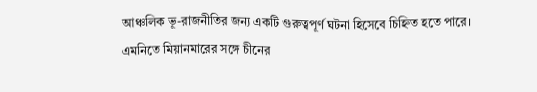আঞ্চলিক ভূ-রাজনীতির জন্য একটি গুরুত্বপূর্ণ ঘটনা হিসেবে চিহ্নিত হতে পারে। এমনিতে মিয়ানমারের সঙ্গে চীনের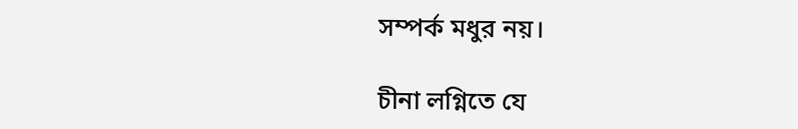সম্পর্ক মধুর নয়।

চীনা লগ্নিতে যে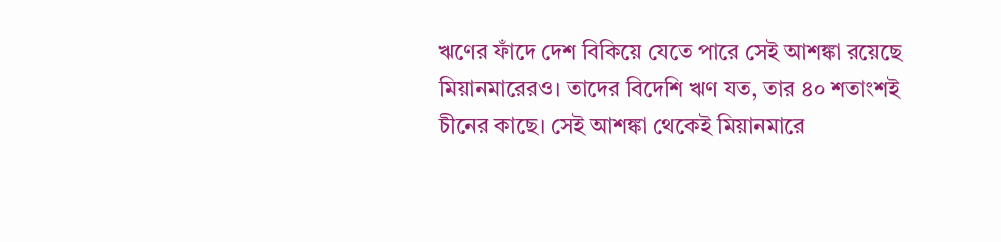ঋণের ফাঁদে দেশ বিকিয়ে যেতে পারে সেই আশঙ্কা রয়েছে মিয়ানমারেরও। তাদের বিদেশি ঋণ যত, তার ৪০ শতাংশই চীনের কাছে। সেই আশঙ্কা থেকেই মিয়ানমারে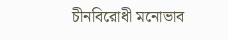চীনবিরোধী মনোভাব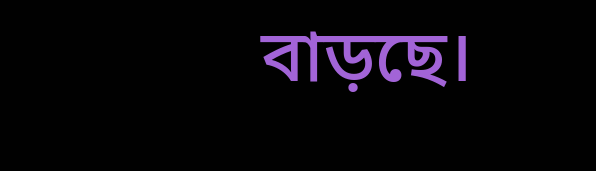বাড়ছে।